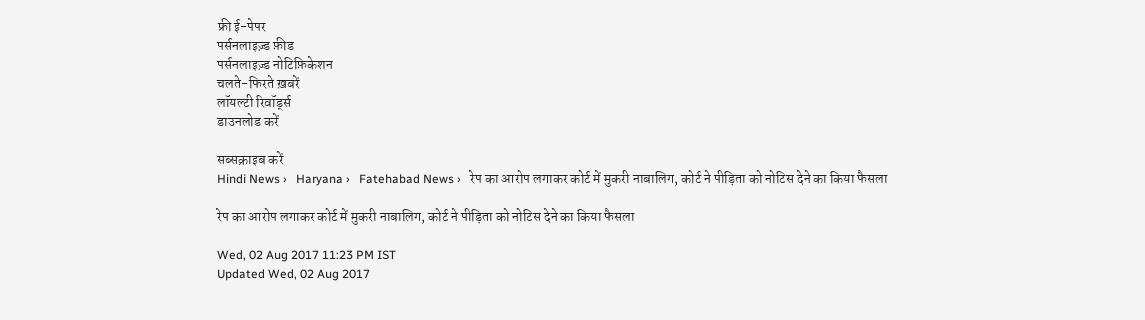फ्री ई-पेपर
पर्सनलाइज़्ड फ़ीड
पर्सनलाइज़्ड नोटिफ़िकेशन
चलते-फिरते ख़बरें
लॉयल्टी रिवॉर्ड्स
डाउनलोड करें

सब्सक्राइब करें
Hindi News ›   Haryana ›   Fatehabad News ›   रेप का आरोप लगाकर कोर्ट में मुकरी नाबालिग, कोर्ट ने पीड़िता को नोटिस देने का किया फैसला

रेप का आरोप लगाकर कोर्ट में मुकरी नाबालिग, कोर्ट ने पीड़िता को नोटिस देने का किया फैसला

Wed, 02 Aug 2017 11:23 PM IST
Updated Wed, 02 Aug 2017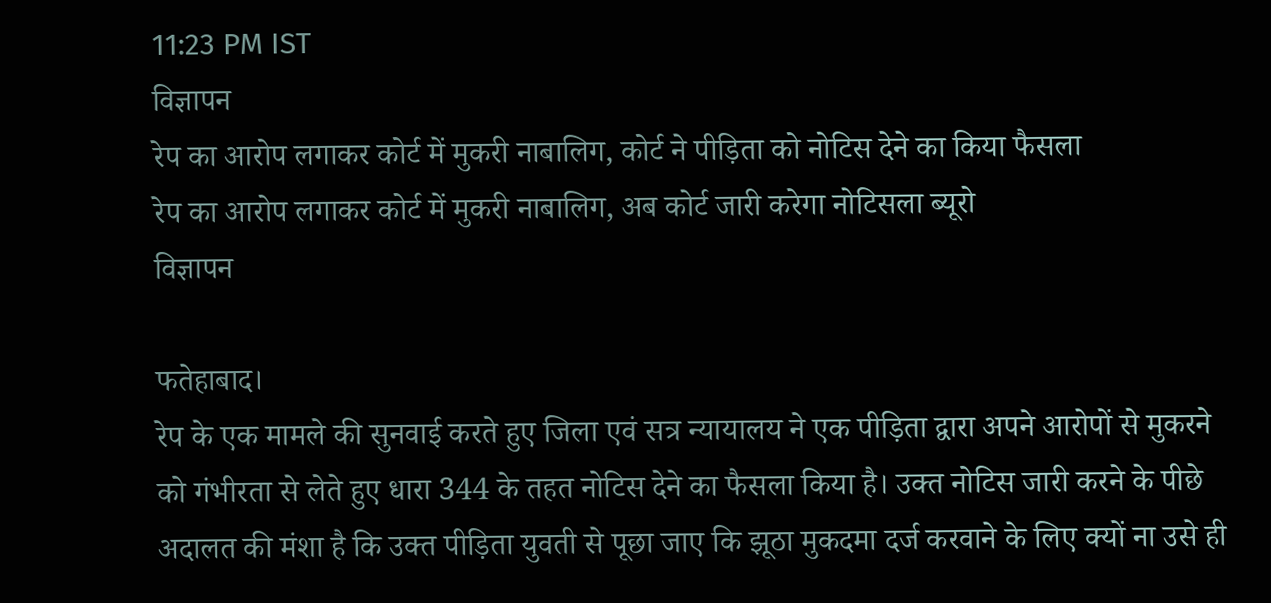11:23 PM IST
विज्ञापन
रेप का आरोप लगाकर कोर्ट में मुकरी नाबालिग, कोर्ट ने पीड़िता को नोटिस देने का किया फैसला
रेप का आरोप लगाकर कोर्ट में मुकरी नाबालिग, अब कोर्ट जारी करेगा नोटिसला ब्यूरो
विज्ञापन

फतेहाबाद।
रेप के एक मामले की सुनवाई करते हुए जिला एवं सत्र न्यायालय ने एक पीड़िता द्वारा अपने आरोपों से मुकरने को गंभीरता से लेते हुए धारा 344 के तहत नोटिस देने का फैसला किया है। उक्त नोटिस जारी करने के पीछे अदालत की मंशा है कि उक्त पीड़िता युवती से पूछा जाए कि झूठा मुकदमा दर्ज करवाने के लिए क्यों ना उसे ही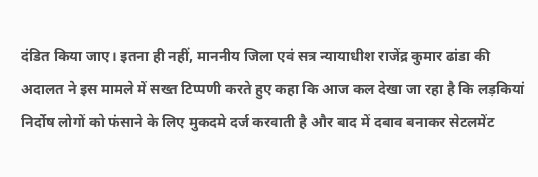दंडित किया जाए। इतना ही नहीं, माननीय जिला एवं सत्र न्यायाधीश राजेंद्र कुमार ढांडा की अदालत ने इस मामले में सख्त टिप्पणी करते हुए कहा कि आज कल देखा जा रहा है कि लड़कियां निर्दोष लोगों को फंसाने के लिए मुकदमे दर्ज करवाती है और बाद में दबाव बनाकर सेटलमेंट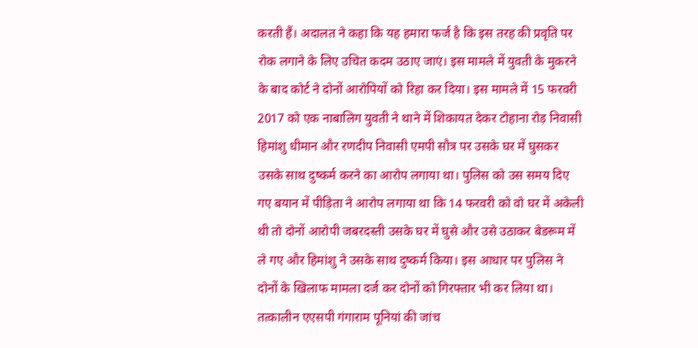करती हैं। अदालत ने कहा कि यह हमारा फर्ज है कि इस तरह की प्रवृति पर रोक लगाने के लिए उचित कदम उठाए जाएं। इस मामले में युवती के मुकरने के बाद कोर्ट ने दोनों आरोपियों को रिहा कर दिया। इस मामले में 15 फरवरी 2017 को एक नाबालिग युवती ने थाने में शिकायत देकर टोहाना रोड़ निवासी हिमांशु धीमान और रणदीप निवासी एमपी सौत्र पर उसके घर में घुसकर उसके साथ दुष्कर्म करने का आरोप लगाया था। पुलिस को उस समय दिए गए बयान में पीड़िता ने आरोप लगाया था कि 14 फरवरी को वो घर में अकेली थी तो दोनों आरोपी जबरदस्ती उसके घर में घुसे और उसे उठाकर बेडरूम में ले गए और हिमांशु ने उसके साथ दुष्कर्म किया। इस आधार पर पुलिस ने दोनों के खिलाफ मामला दर्ज कर दोनों को गिरफ्तार भी कर लिया था। तत्कालीन एएसपी गंगाराम पूनियां की जांच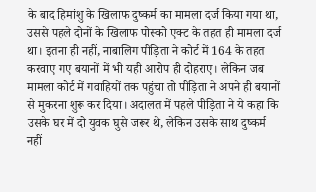के बाद हिमांशु के खिलाफ दुष्कर्म का मामला दर्ज किया गया था, उससे पहले दोनों के खिलाफ पोस्को एक्ट के तहत ही मामला दर्ज था। इतना ही नहीं, नाबालिग पीड़िता ने कोर्ट में 164 के तहत करवाए गए बयानों में भी यही आरोप ही दोहराए। लेकिन जब मामला कोर्ट में गवाहियों तक पहुंचा तो पीड़िता ने अपने ही बयानों से मुकरना शुरू कर दिया। अदालत में पहले पीड़िता ने ये कहा कि उसके घर में दो युवक घुसे जरूर थे, लेकिन उसके साथ दुष्कर्म नहीं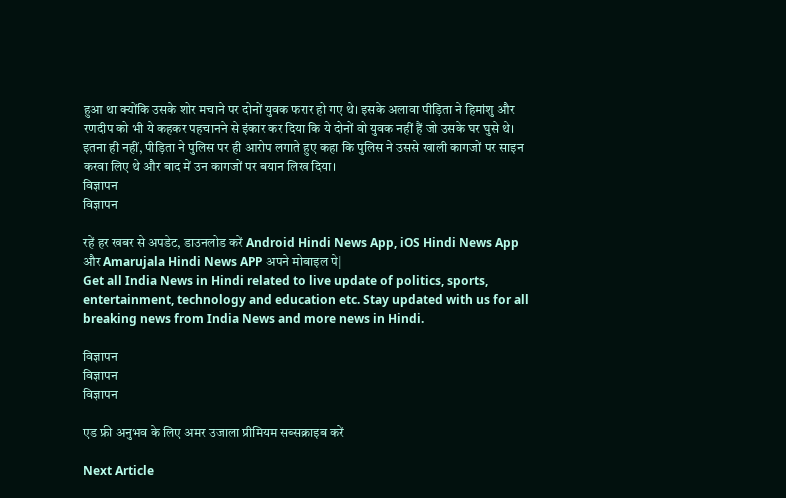हुआ था क्योंकि उसके शोर मचाने पर दोनों युवक फरार हो गए थे। इसके अलावा पीड़िता ने हिमांशु और रणदीप को भी ये कहकर पहचानने से इंकार कर दिया कि ये दोनों वो युवक नहीं हैं जो उसके घर घुसे थे। इतना ही नहीं, पीड़िता ने पुलिस पर ही आरोप लगाते हुए कहा कि पुलिस ने उससे खाली कागजों पर साइन करवा लिए थे और बाद में उन कागजों पर बयान लिख दिया।
विज्ञापन
विज्ञापन

रहें हर खबर से अपडेट, डाउनलोड करें Android Hindi News App, iOS Hindi News App और Amarujala Hindi News APP अपने मोबाइल पे|
Get all India News in Hindi related to live update of politics, sports, entertainment, technology and education etc. Stay updated with us for all breaking news from India News and more news in Hindi.

विज्ञापन
विज्ञापन
विज्ञापन

एड फ्री अनुभव के लिए अमर उजाला प्रीमियम सब्सक्राइब करें

Next Article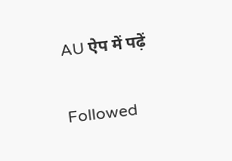AU ऐप में पढ़ें

Followed